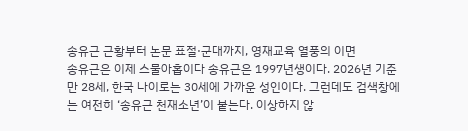송유근 근황부터 논문 표절·군대까지, 영재교육 열풍의 이면
송유근은 이제 스물아홉이다 송유근은 1997년생이다. 2026년 기준 만 28세, 한국 나이로는 30세에 가까운 성인이다. 그런데도 검색창에는 여전히 ‘송유근 천재소년’이 붙는다. 이상하지 않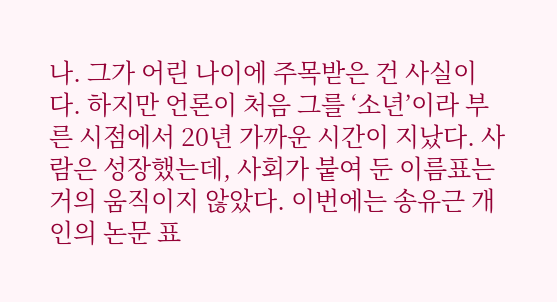나. 그가 어린 나이에 주목받은 건 사실이다. 하지만 언론이 처음 그를 ‘소년’이라 부른 시점에서 20년 가까운 시간이 지났다. 사람은 성장했는데, 사회가 붙여 둔 이름표는 거의 움직이지 않았다. 이번에는 송유근 개인의 논문 표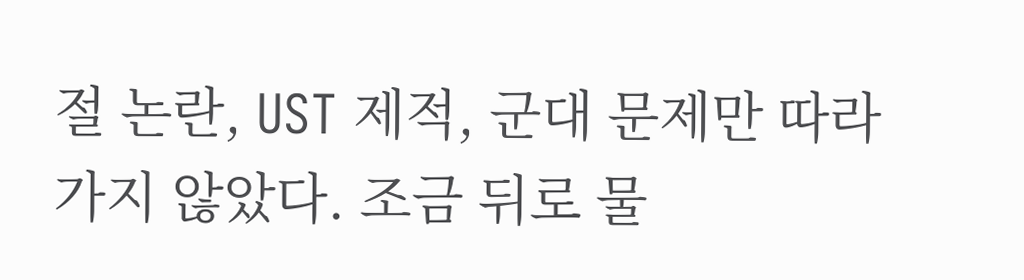절 논란, UST 제적, 군대 문제만 따라가지 않았다. 조금 뒤로 물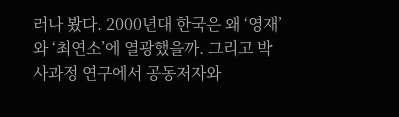러나 봤다. 2000년대 한국은 왜 ‘영재’와 ‘최연소’에 열광했을까. 그리고 박사과정 연구에서 공동저자와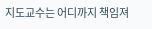지도교수는 어디까지 책임져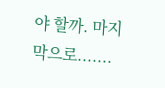야 할까. 마지막으로.......